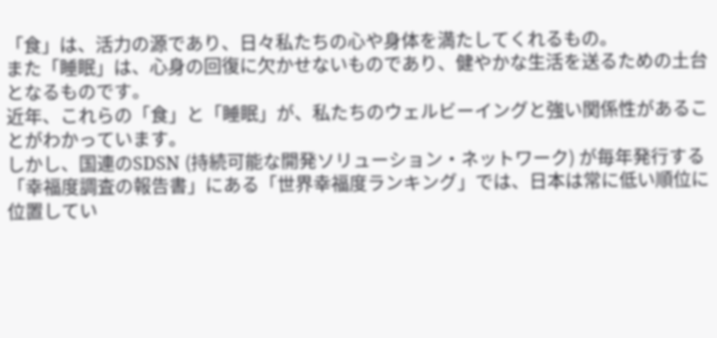「食」は、活力の源であり、日々私たちの心や身体を満たしてくれるもの。
また「睡眠」は、心身の回復に欠かせないものであり、健やかな生活を送るための土台となるものです。
近年、これらの「食」と「睡眠」が、私たちのウェルビーイングと強い関係性があることがわかっています。
しかし、国連のSDSN (持続可能な開発ソリューション・ネットワーク) が毎年発行する「幸福度調査の報告書」にある「世界幸福度ランキング」では、日本は常に低い順位に位置してい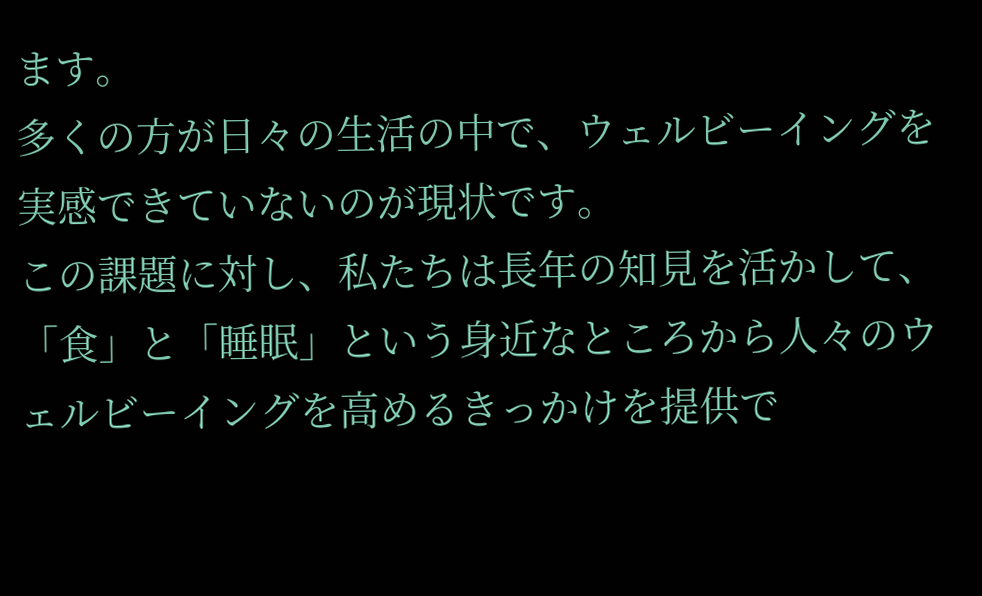ます。
多くの方が日々の生活の中で、ウェルビーイングを実感できていないのが現状です。
この課題に対し、私たちは長年の知見を活かして、「食」と「睡眠」という身近なところから人々のウェルビーイングを高めるきっかけを提供で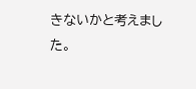きないかと考えました。